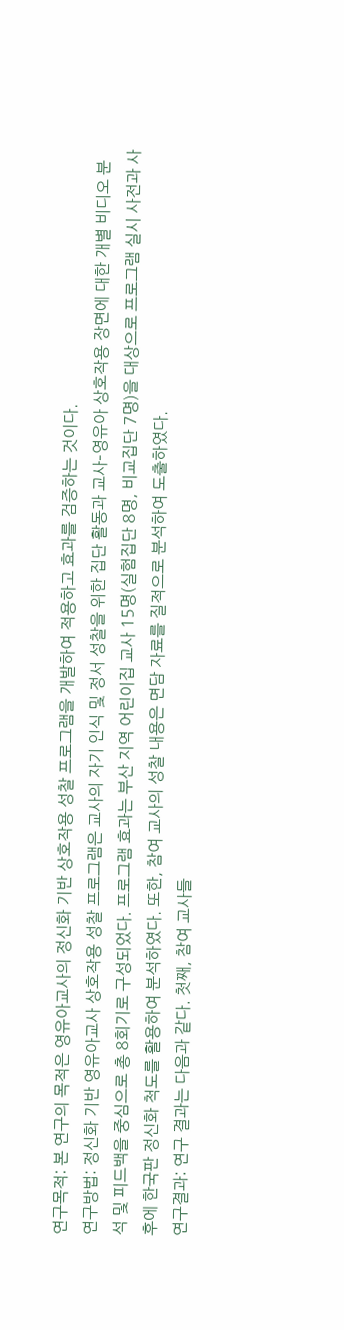연구목적: 본 연구의 목적은 영유아교사의 정신화 기반 상호작용 성찰 프로그램을 개발하여 적용하고 효과를 검증하는 것이다.
연구방법: 정신화 기반 영유아교사 상호작용 성찰 프로그램은 교사의 자기 인식 및 정서 성찰을 위한 집단 활동과 교사–영유아 상호작용 장면에 대한 개별 비디오 분석 및 피드백을 중심으로 총 8회기로 구성되었다. 프로그램 효과는 부산 지역 어린이집 교사 15명(실험집단 8명, 비교집단 7명)을 대상으로 프로그램 실시 사전과 사후에 한국판 정신화 척도를 활용하여 분석하였다. 또한, 참여 교사의 성찰 내용은 면담 자료를 질적으로 분석하여 도출하였다.
연구결과: 연구 결과는 다음과 같다. 첫째, 참여 교사들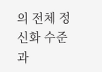의 전체 정신화 수준과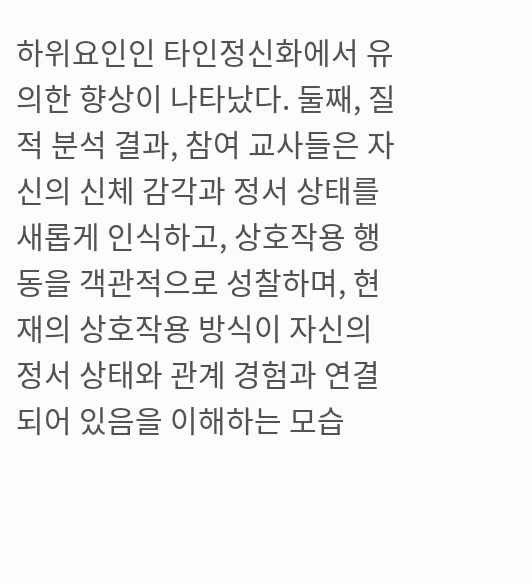하위요인인 타인정신화에서 유의한 향상이 나타났다. 둘째, 질적 분석 결과, 참여 교사들은 자신의 신체 감각과 정서 상태를 새롭게 인식하고, 상호작용 행동을 객관적으로 성찰하며, 현재의 상호작용 방식이 자신의 정서 상태와 관계 경험과 연결되어 있음을 이해하는 모습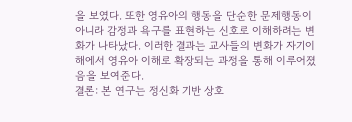을 보였다. 또한 영유아의 행동을 단순한 문제행동이 아니라 감정과 욕구를 표현하는 신호로 이해하려는 변화가 나타났다. 이러한 결과는 교사들의 변화가 자기이해에서 영유아 이해로 확장되는 과정을 통해 이루어졌음을 보여준다.
결론: 본 연구는 정신화 기반 상호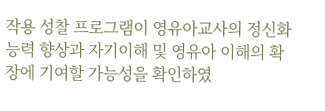작용 성찰 프로그램이 영유아교사의 정신화 능력 향상과 자기이해 및 영유아 이해의 확장에 기여할 가능성을 확인하였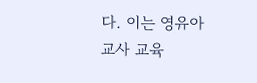다. 이는 영유아교사 교육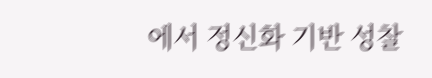에서 정신화 기반 성찰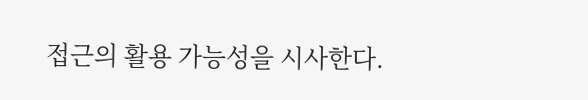접근의 활용 가능성을 시사한다.